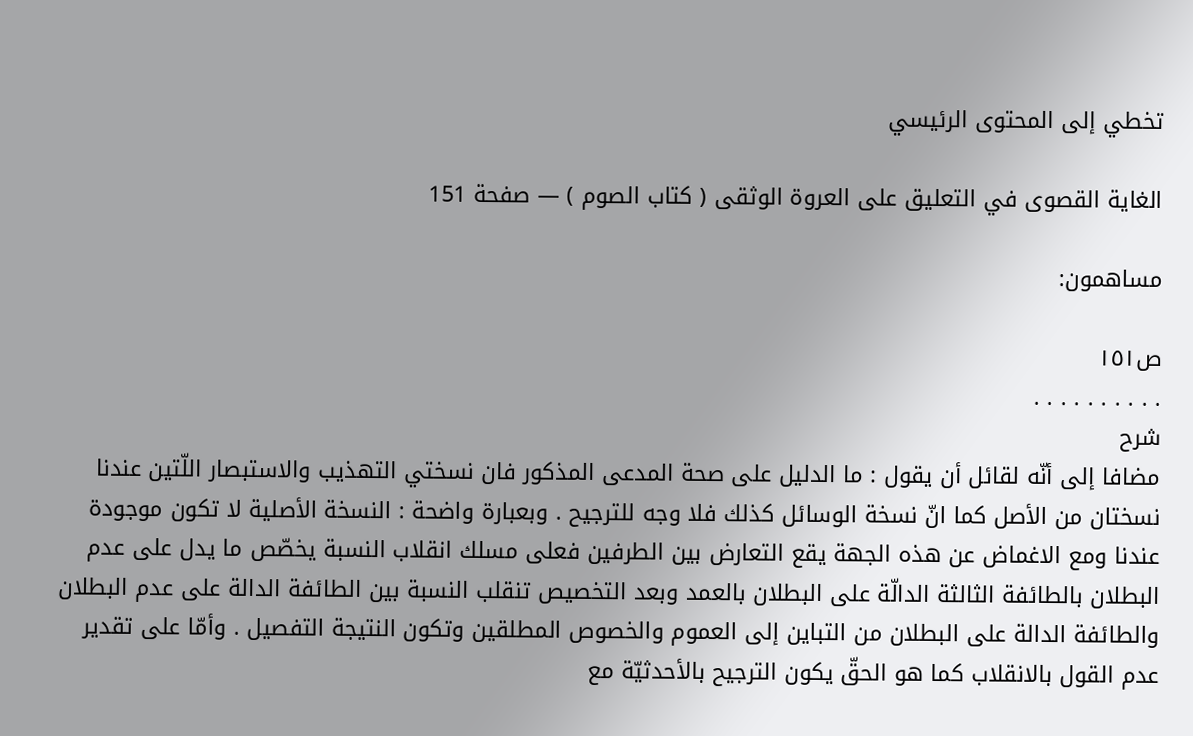تخطي إلى المحتوى الرئيسي

الغاية القصوى في التعليق على العروة الوثقى ( كتاب الصوم ) — صفحة 151

مساهمون:

ص١٥١
. . . . . . . . . .
شرح
مضافا إلى أنّه لقائل أن يقول : ما الدليل على صحة المدعى المذكور فان نسختي التهذيب والاستبصار اللّتين عندنا نسختان من الأصل كما انّ نسخة الوسائل كذلك فلا وجه للترجيح . وبعبارة واضحة : النسخة الأصلية لا تكون موجودة عندنا ومع الاغماض عن هذه الجهة يقع التعارض بين الطرفين فعلى مسلك انقلاب النسبة يخصّص ما يدل على عدم البطلان بالطائفة الثالثة الدالّة على البطلان بالعمد وبعد التخصيص تنقلب النسبة بين الطائفة الدالة على عدم البطلان والطائفة الدالة على البطلان من التباين إلى العموم والخصوص المطلقين وتكون النتيجة التفصيل . وأمّا على تقدير عدم القول بالانقلاب كما هو الحقّ يكون الترجيح بالأحدثيّة مع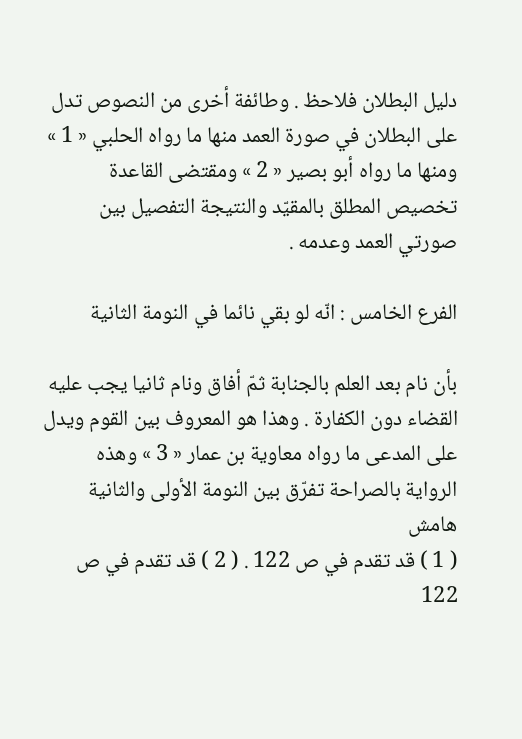دليل البطلان فلاحظ . وطائفة أخرى من النصوص تدل على البطلان في صورة العمد منها ما رواه الحلبي « 1 » ومنها ما رواه أبو بصير « 2 » ومقتضى القاعدة تخصيص المطلق بالمقيّد والنتيجة التفصيل بين صورتي العمد وعدمه .

الفرع الخامس : انّه لو بقي نائما في النومة الثانية

بأن نام بعد العلم بالجنابة ثمّ أفاق ونام ثانيا يجب عليه القضاء دون الكفارة . وهذا هو المعروف بين القوم ويدل على المدعى ما رواه معاوية بن عمار « 3 » وهذه الرواية بالصراحة تفرّق بين النومة الأولى والثانية
هامش
( 1 ) قد تقدم في ص 122 . ( 2 ) قد تقدم في ص 122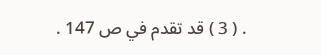. ( 3 ) قد تقدم في ص 147 .